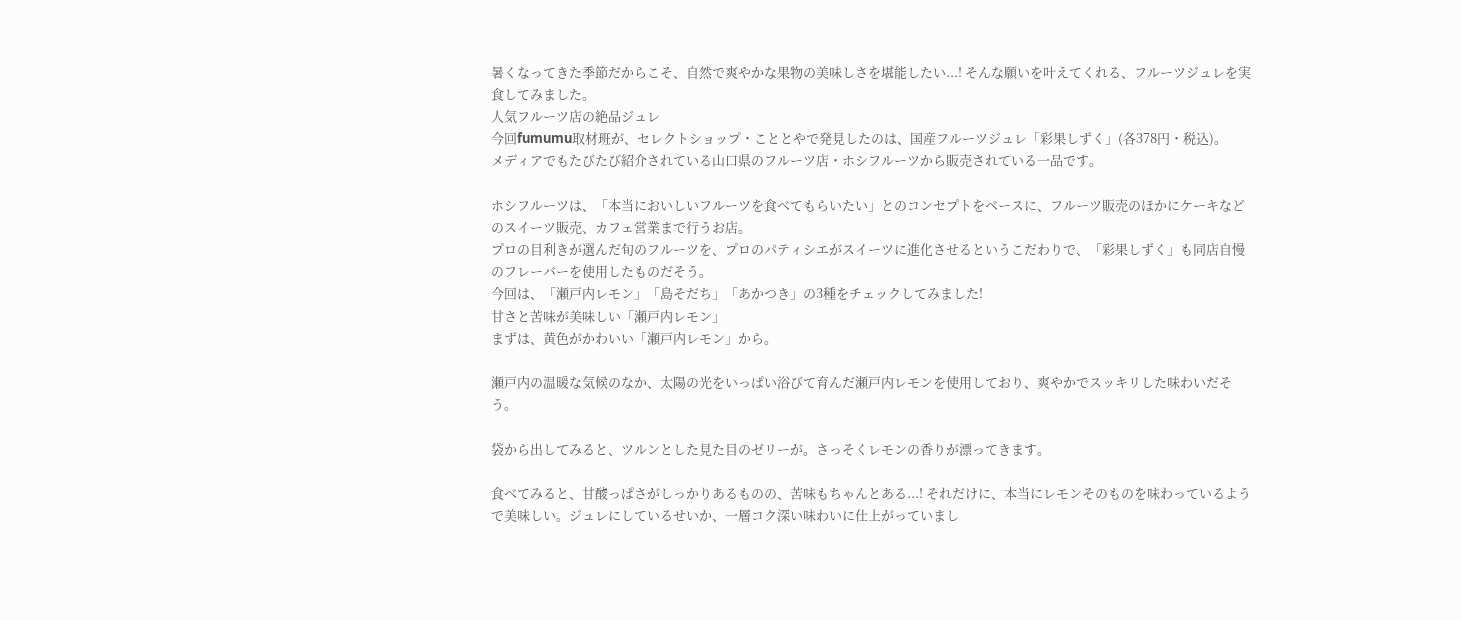暑くなってきた季節だからこそ、自然で爽やかな果物の美味しさを堪能したい...! そんな願いを叶えてくれる、フルーツジュレを実食してみました。
人気フルーツ店の絶品ジュレ
今回fumumu取材班が、セレクトショップ・こととやで発見したのは、国産フルーツジュレ「彩果しずく」(各378円・税込)。
メディアでもたびたび紹介されている山口県のフルーツ店・ホシフルーツから販売されている一品です。

ホシフルーツは、「本当においしいフルーツを食べてもらいたい」とのコンセプトをベースに、フルーツ販売のほかにケーキなどのスイーツ販売、カフェ営業まで行うお店。
プロの目利きが選んだ旬のフルーツを、プロのパティシエがスイーツに進化させるというこだわりで、「彩果しずく」も同店自慢のフレーバーを使用したものだそう。
今回は、「瀬戸内レモン」「島そだち」「あかつき」の3種をチェックしてみました!
甘さと苦味が美味しい「瀬戸内レモン」
まずは、黄色がかわいい「瀬戸内レモン」から。

瀬戸内の温暖な気候のなか、太陽の光をいっぱい浴びて育んだ瀬戸内レモンを使用しており、爽やかでスッキリした味わいだそう。

袋から出してみると、ツルンとした見た目のゼリーが。さっそくレモンの香りが漂ってきます。

食べてみると、甘酸っぱさがしっかりあるものの、苦味もちゃんとある...! それだけに、本当にレモンそのものを味わっているようで美味しい。ジュレにしているせいか、一層コク深い味わいに仕上がっていまし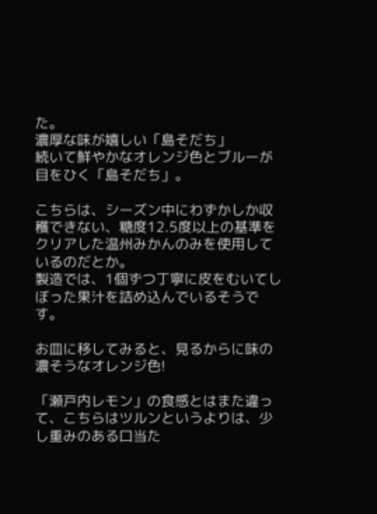た。
濃厚な味が嬉しい「島そだち」
続いて鮮やかなオレンジ色とブルーが目をひく「島そだち」。

こちらは、シーズン中にわずかしか収穫できない、糖度12.5度以上の基準をクリアした温州みかんのみを使用しているのだとか。
製造では、1個ずつ丁寧に皮をむいてしぼった果汁を詰め込んでいるそうです。

お皿に移してみると、見るからに味の濃そうなオレンジ色!

「瀬戸内レモン」の食感とはまた違って、こちらはツルンというよりは、少し重みのある口当た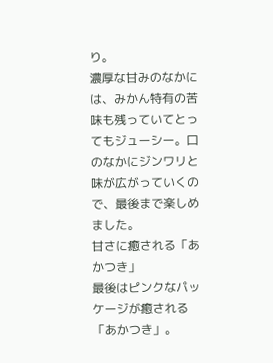り。
濃厚な甘みのなかには、みかん特有の苦味も残っていてとってもジューシー。口のなかにジンワリと味が広がっていくので、最後まで楽しめました。
甘さに癒される「あかつき」
最後はピンクなパッケージが癒される「あかつき」。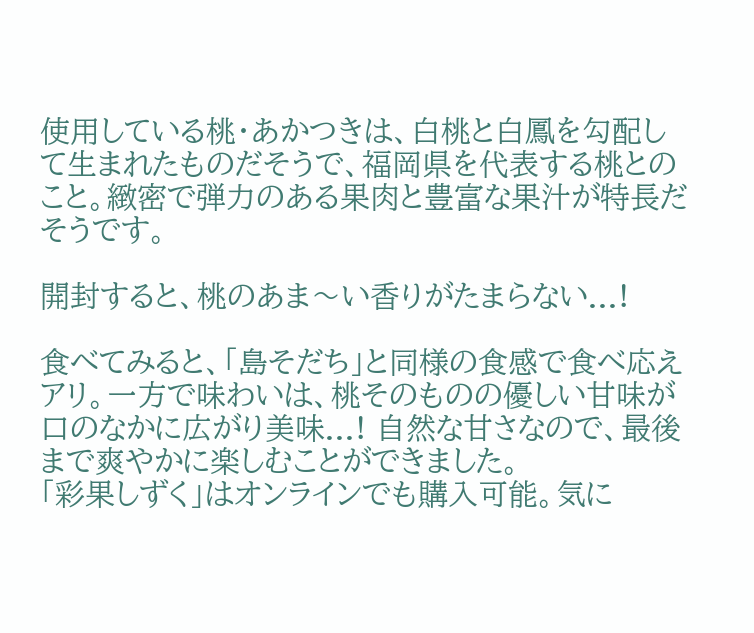使用している桃・あかつきは、白桃と白鳳を勾配して生まれたものだそうで、福岡県を代表する桃とのこと。緻密で弾力のある果肉と豊富な果汁が特長だそうです。

開封すると、桃のあま〜い香りがたまらない...!

食べてみると、「島そだち」と同様の食感で食べ応えアリ。一方で味わいは、桃そのものの優しい甘味が口のなかに広がり美味...! 自然な甘さなので、最後まで爽やかに楽しむことができました。
「彩果しずく」はオンラインでも購入可能。気に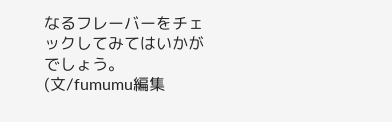なるフレーバーをチェックしてみてはいかがでしょう。
(文/fumumu編集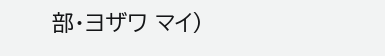部・ヨザワ マイ)